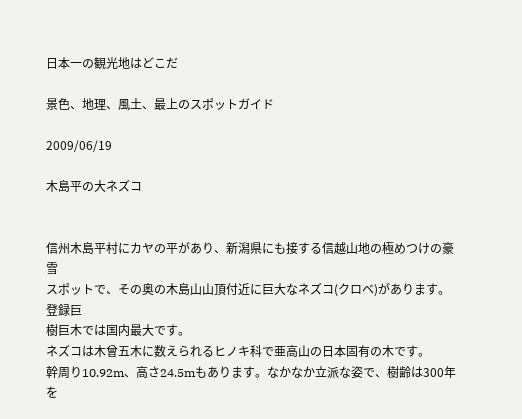日本一の観光地はどこだ

景色、地理、風土、最上のスポットガイド

2009/06/19

木島平の大ネズコ


信州木島平村にカヤの平があり、新潟県にも接する信越山地の極めつけの豪雪
スポットで、その奥の木島山山頂付近に巨大なネズコ(クロベ)があります。登録巨
樹巨木では国内最大です。
ネズコは木曾五木に数えられるヒノキ科で亜高山の日本固有の木です。
幹周り10.92m、高さ24.5mもあります。なかなか立派な姿で、樹齢は300年を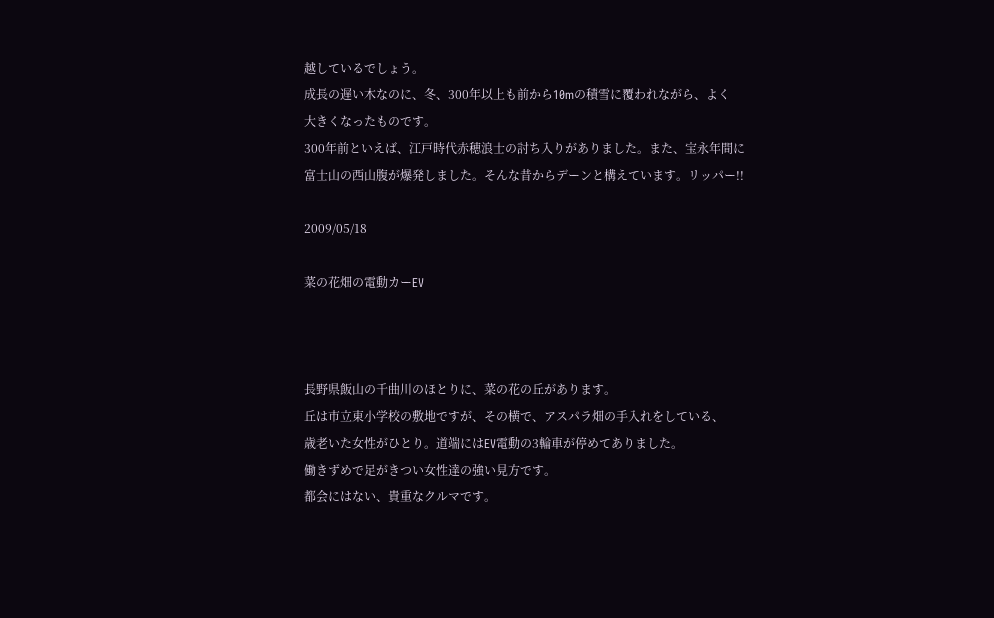越しているでしょう。
成長の遅い木なのに、冬、300年以上も前から10mの積雪に覆われながら、よく
大きくなったものです。
300年前といえば、江戸時代赤穂浪士の討ち入りがありました。また、宝永年間に
富士山の西山腹が爆発しました。そんな昔からデーンと構えています。リッパー!!

2009/05/18

菜の花畑の電動カーEV



長野県飯山の千曲川のほとりに、菜の花の丘があります。
丘は市立東小学校の敷地ですが、その横で、アスパラ畑の手入れをしている、
歳老いた女性がひとり。道端にはEV電動の3輪車が停めてありました。
働きずめで足がきつい女性達の強い見方です。
都会にはない、貴重なクルマです。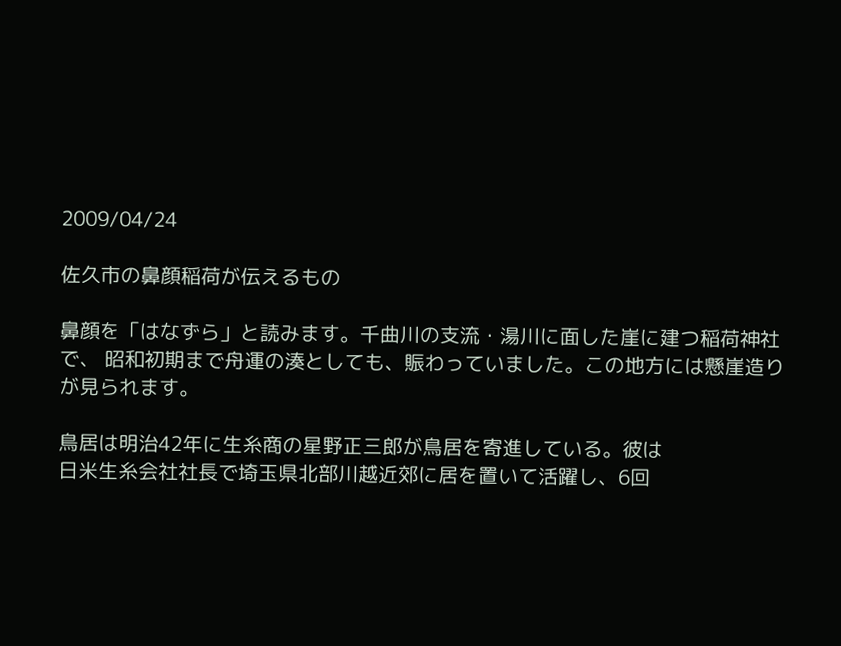2009/04/24

佐久市の鼻顔稲荷が伝えるもの

鼻顔を「はなずら」と読みます。千曲川の支流・湯川に面した崖に建つ稲荷神社
で、 昭和初期まで舟運の湊としても、賑わっていました。この地方には懸崖造り
が見られます。

鳥居は明治42年に生糸商の星野正三郎が鳥居を寄進している。彼は
日米生糸会社社長で埼玉県北部川越近郊に居を置いて活躍し、6回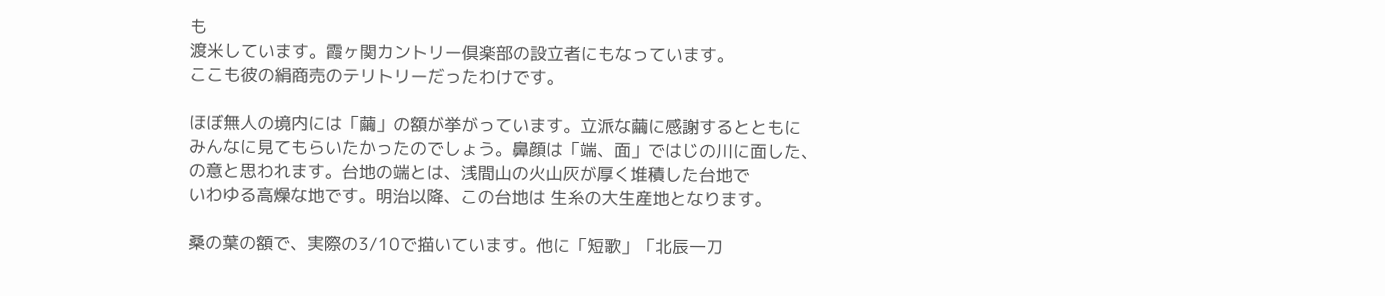も
渡米しています。霞ヶ関カントリー倶楽部の設立者にもなっています。
ここも彼の絹商売のテリトリーだったわけです。

ほぼ無人の境内には「繭」の額が挙がっています。立派な繭に感謝するとともに
みんなに見てもらいたかったのでしょう。鼻顔は「端、面」ではじの川に面した、
の意と思われます。台地の端とは、浅間山の火山灰が厚く堆積した台地で
いわゆる高燥な地です。明治以降、この台地は 生糸の大生産地となります。

桑の葉の額で、実際の3/10で描いています。他に「短歌」「北辰一刀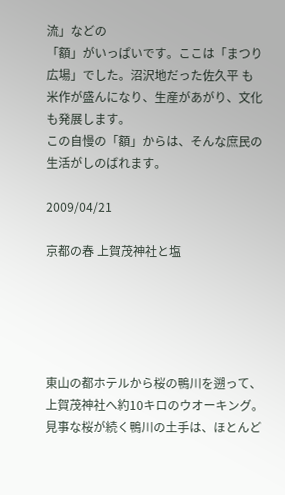流」などの
「額」がいっぱいです。ここは「まつり広場」でした。沼沢地だった佐久平 も
米作が盛んになり、生産があがり、文化も発展します。
この自慢の「額」からは、そんな庶民の生活がしのばれます。

2009/04/21

京都の春 上賀茂神社と塩





東山の都ホテルから桜の鴨川を遡って、上賀茂神社へ約10キロのウオーキング。
見事な桜が続く鴨川の土手は、ほとんど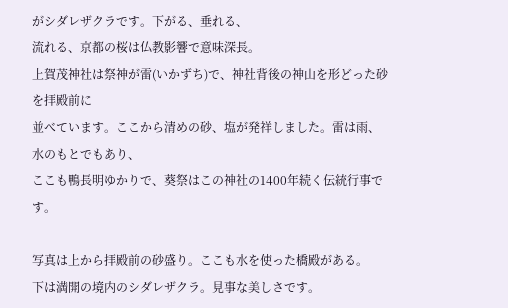がシダレザクラです。下がる、垂れる、
流れる、京都の桜は仏教影響で意味深長。
上賀茂神社は祭神が雷(いかずち)で、神社背後の神山を形どった砂を拝殿前に
並べています。ここから清めの砂、塩が発祥しました。雷は雨、水のもとでもあり、
ここも鴨長明ゆかりで、葵祭はこの神社の1400年続く伝統行事です。

写真は上から拝殿前の砂盛り。ここも水を使った橋殿がある。
下は満開の境内のシダレザクラ。見事な美しさです。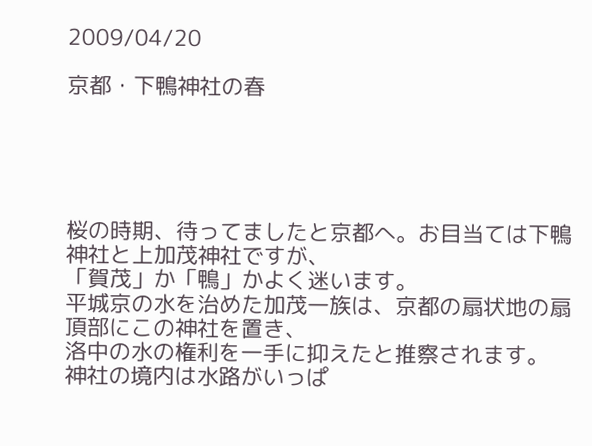2009/04/20

京都・下鴨神社の春





桜の時期、待ってましたと京都へ。お目当ては下鴨神社と上加茂神社ですが、
「賀茂」か「鴨」かよく迷います。
平城京の水を治めた加茂一族は、京都の扇状地の扇頂部にこの神社を置き、
洛中の水の権利を一手に抑えたと推察されます。
神社の境内は水路がいっぱ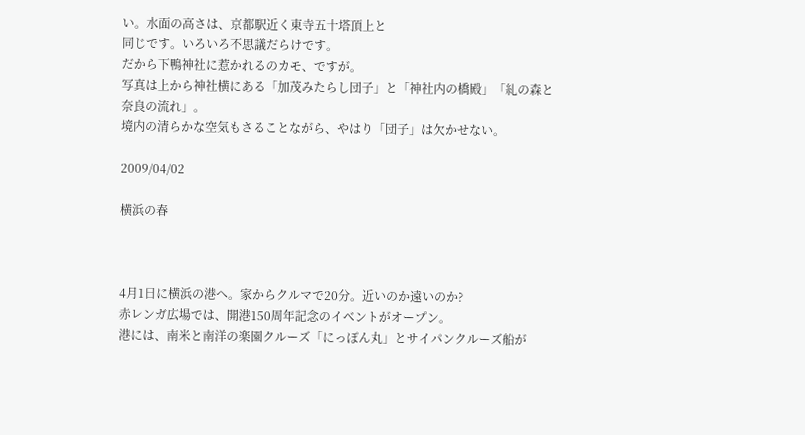い。水面の高さは、京都駅近く東寺五十塔頂上と
同じです。いろいろ不思議だらけです。
だから下鴨神社に惹かれるのカモ、ですが。
写真は上から神社横にある「加茂みたらし団子」と「神社内の橋殿」「糺の森と
奈良の流れ」。
境内の清らかな空気もさることながら、やはり「団子」は欠かせない。

2009/04/02

横浜の春



4月1日に横浜の港へ。家からクルマで20分。近いのか遠いのか?
赤レンガ広場では、開港150周年記念のイベントがオープン。
港には、南米と南洋の楽園クルーズ「にっぽん丸」とサイパンクルーズ船が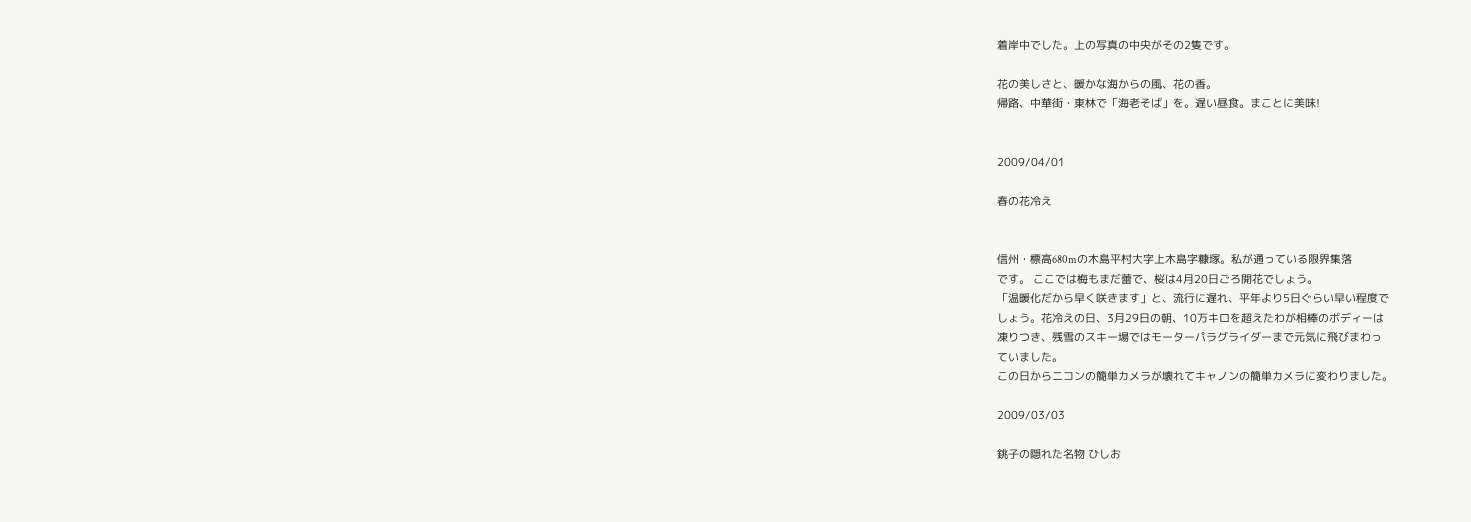着岸中でした。上の写真の中央がその2隻です。

花の美しさと、暖かな海からの風、花の香。
帰路、中華街・東林で「海老そば」を。遅い昼食。まことに美味!


2009/04/01

春の花冷え


信州・標高680mの木島平村大字上木島字糠塚。私が通っている限界集落
です。 ここでは梅もまだ蕾で、桜は4月20日ごろ開花でしょう。
「温暖化だから早く咲きます」と、流行に遅れ、平年より5日ぐらい早い程度で
しょう。花冷えの日、3月29日の朝、10万キロを超えたわが相棒のボディーは
凍りつき、残雪のスキー場ではモーターパラグライダーまで元気に飛びまわっ
ていました。
この日からニコンの簡単カメラが壊れてキャノンの簡単カメラに変わりました。

2009/03/03

銚子の隠れた名物 ひしお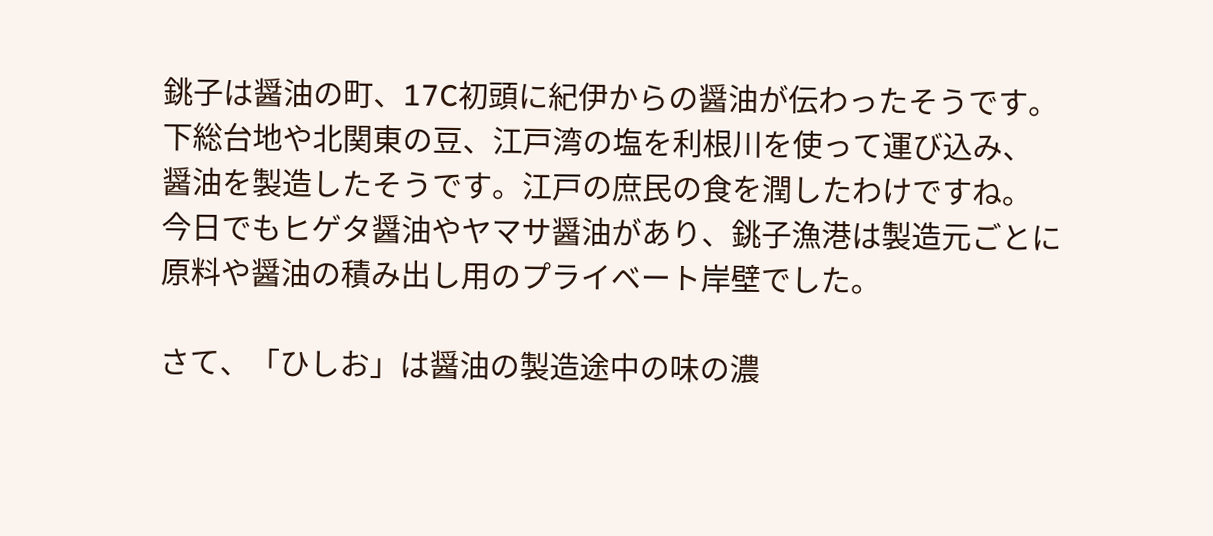銚子は醤油の町、17C初頭に紀伊からの醤油が伝わったそうです。
下総台地や北関東の豆、江戸湾の塩を利根川を使って運び込み、
醤油を製造したそうです。江戸の庶民の食を潤したわけですね。
今日でもヒゲタ醤油やヤマサ醤油があり、銚子漁港は製造元ごとに
原料や醤油の積み出し用のプライベート岸壁でした。

さて、「ひしお」は醤油の製造途中の味の濃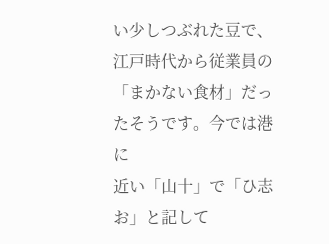い少しつぶれた豆で、
江戸時代から従業員の「まかない食材」だったそうです。今では港に
近い「山十」で「ひ志お」と記して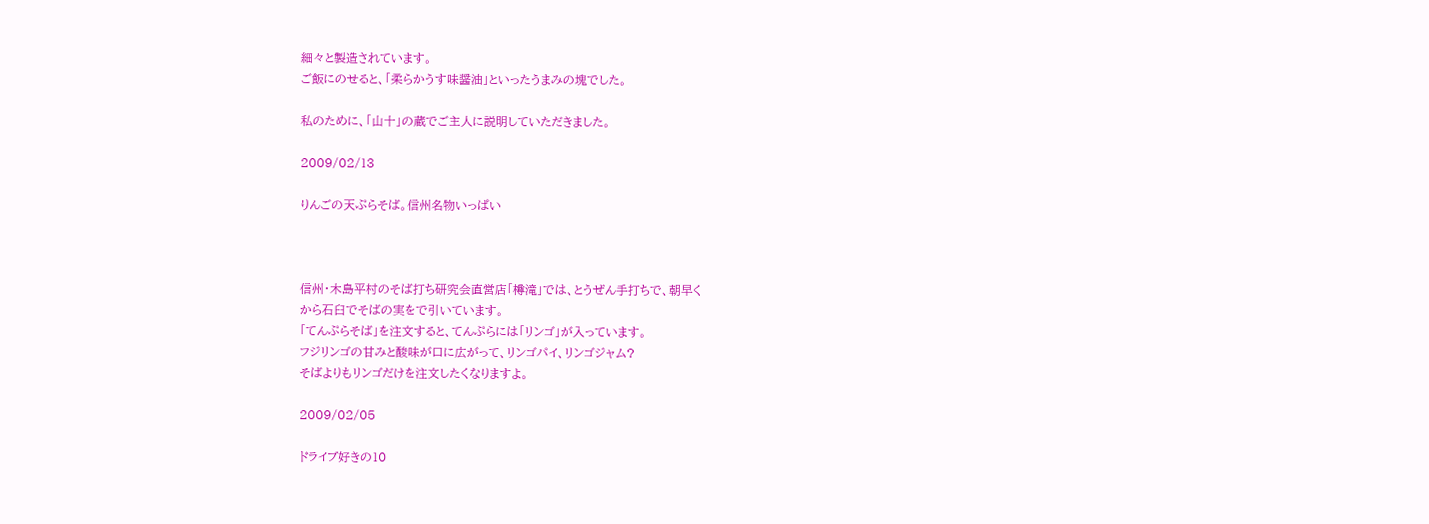細々と製造されています。
ご飯にのせると、「柔らかうす味醤油」といったうまみの塊でした。

私のために、「山十」の蔵でご主人に説明していただきました。

2009/02/13

りんごの天ぷらそば。信州名物いっぱい



信州・木島平村のそば打ち研究会直営店「樽滝」では、とうぜん手打ちで、朝早く
から石臼でそばの実をで引いています。
「てんぷらそば」を注文すると、てんぷらには「リンゴ」が入っています。
フジリンゴの甘みと酸味が口に広がって、リンゴパイ、リンゴジャム?
そばよりもリンゴだけを注文したくなりますよ。

2009/02/05

ドライブ好きの10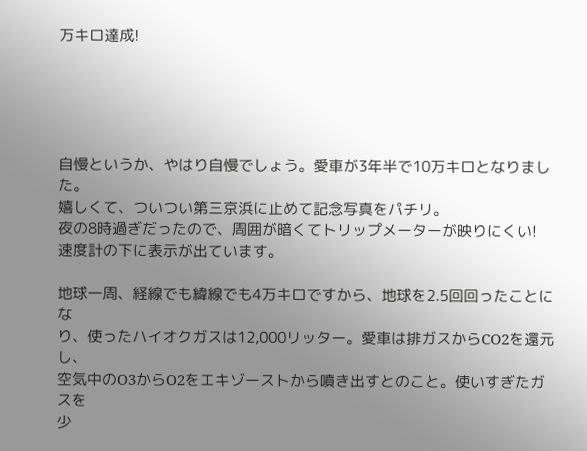万キロ達成!





自慢というか、やはり自慢でしょう。愛車が3年半で10万キロとなりました。
嬉しくて、ついつい第三京浜に止めて記念写真をパチリ。
夜の8時過ぎだったので、周囲が暗くてトリップメーターが映りにくい!
速度計の下に表示が出ています。

地球一周、経線でも緯線でも4万キロですから、地球を2.5回回ったことにな
り、使ったハイオクガスは12,000リッター。愛車は排ガスからCO2を還元し、
空気中のO3からO2をエキゾーストから噴き出すとのこと。使いすぎたガスを
少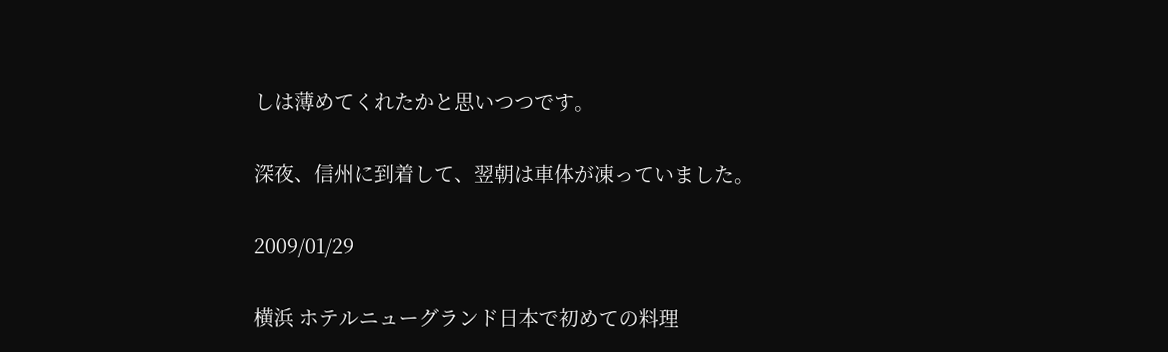しは薄めてくれたかと思いつつです。

深夜、信州に到着して、翌朝は車体が凍っていました。

2009/01/29

横浜 ホテルニューグランド日本で初めての料理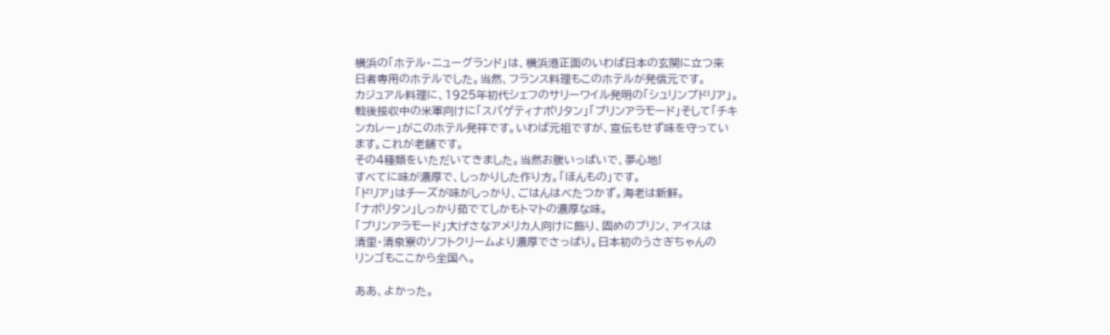横浜の「ホテル・ニューグランド」は、横浜港正面のいわば日本の玄関に立つ来
日者専用のホテルでした。当然、フランス料理もこのホテルが発信元です。
カジュアル料理に、1925年初代シェフのサリーワイル発明の「シュリンプドリア」。
戦後接収中の米軍向けに「スパゲティナポリタン」「プリンアラモード」そして「チキ
ンカレー」がこのホテル発祥です。いわば元祖ですが、宣伝もせず味を守ってい
ます。これが老舗です。
その4種類をいただいてきました。当然お腹いっぱいで、夢心地!
すべてに味が濃厚で、しっかりした作り方。「ほんもの」です。
「ドリア」はチーズが味がしっかり、ごはんはべたつかず。海老は新鮮。
「ナポリタン」しっかり茹でてしかもトマトの濃厚な味。
「プリンアラモード」大げさなアメリカ人向けに飾り、固めのプリン、アイスは
清里・清泉寮のソフトクリームより濃厚でさっぱり。日本初のうさぎちゃんの
リンゴもここから全国へ。

ああ、よかった。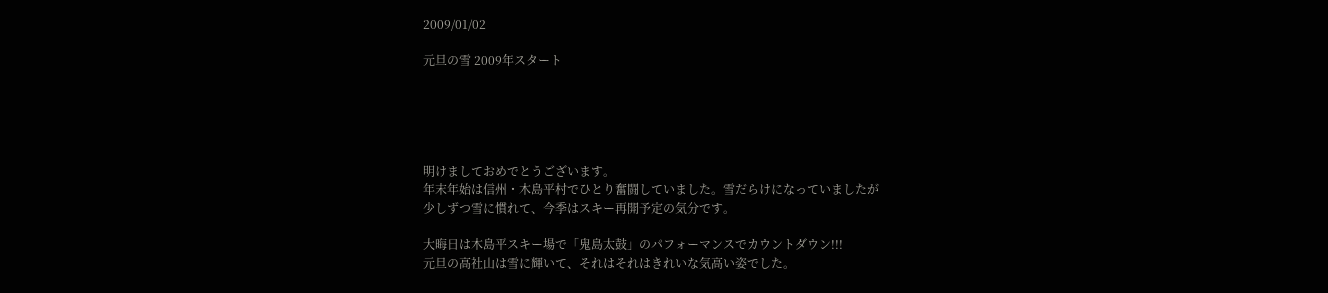2009/01/02

元旦の雪 2009年スタート





明けましておめでとうございます。
年末年始は信州・木島平村でひとり奮闘していました。雪だらけになっていましたが
少しずつ雪に慣れて、今季はスキー再開予定の気分です。

大晦日は木島平スキー場で「鬼島太鼓」のパフォーマンスでカウントダウン!!!
元旦の高社山は雪に輝いて、それはそれはきれいな気高い姿でした。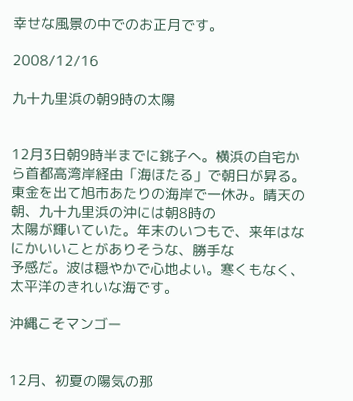幸せな風景の中でのお正月です。

2008/12/16

九十九里浜の朝9時の太陽


12月3日朝9時半までに銚子へ。横浜の自宅から首都高湾岸経由「海ほたる」で朝日が昇る。
東金を出て旭市あたりの海岸で一休み。晴天の朝、九十九里浜の沖には朝8時の
太陽が輝いていた。年末のいつもで、来年はなにかいいことがありそうな、勝手な
予感だ。波は穏やかで心地よい。寒くもなく、太平洋のきれいな海です。

沖縄こそマンゴー


12月、初夏の陽気の那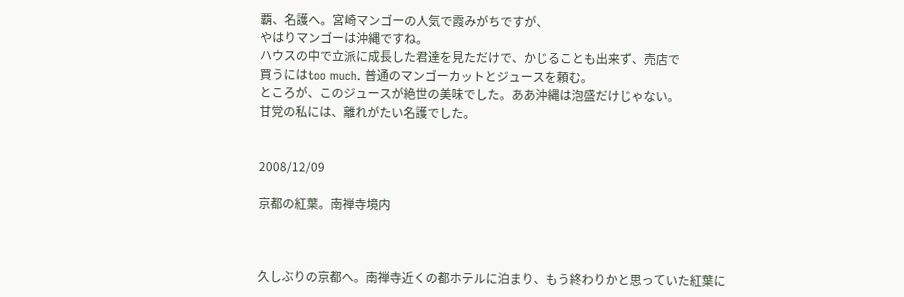覇、名護へ。宮崎マンゴーの人気で霞みがちですが、
やはりマンゴーは沖縄ですね。
ハウスの中で立派に成長した君達を見ただけで、かじることも出来ず、売店で
買うにはtoo much. 普通のマンゴーカットとジュースを頼む。
ところが、このジュースが絶世の美味でした。ああ沖縄は泡盛だけじゃない。
甘党の私には、離れがたい名護でした。


2008/12/09

京都の紅葉。南禅寺境内



久しぶりの京都へ。南禅寺近くの都ホテルに泊まり、もう終わりかと思っていた紅葉に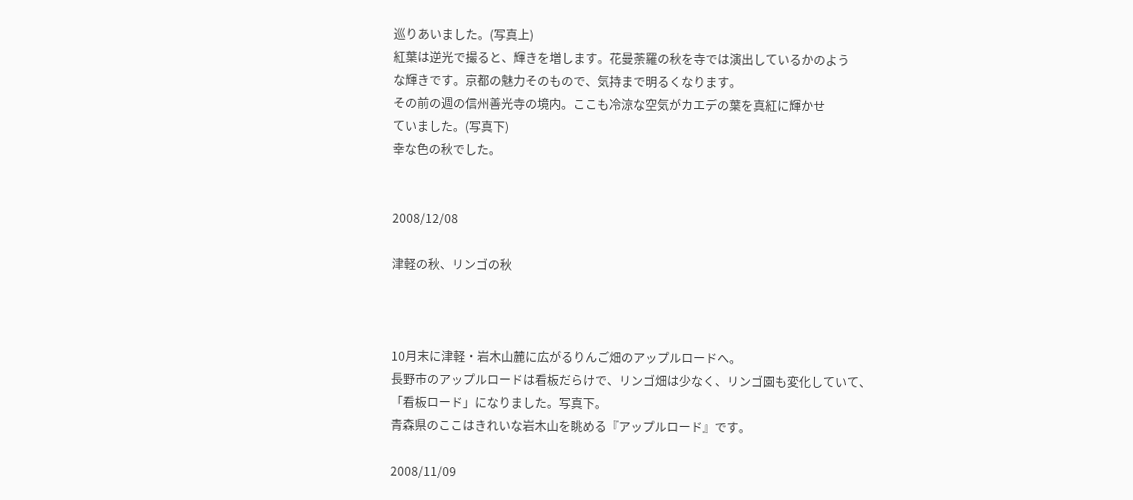巡りあいました。(写真上)
紅葉は逆光で撮ると、輝きを増します。花曼荼羅の秋を寺では演出しているかのよう
な輝きです。京都の魅力そのもので、気持まで明るくなります。
その前の週の信州善光寺の境内。ここも冷涼な空気がカエデの葉を真紅に輝かせ
ていました。(写真下)
幸な色の秋でした。


2008/12/08

津軽の秋、リンゴの秋



10月末に津軽・岩木山麓に広がるりんご畑のアップルロードへ。
長野市のアップルロードは看板だらけで、リンゴ畑は少なく、リンゴ園も変化していて、
「看板ロード」になりました。写真下。
青森県のここはきれいな岩木山を眺める『アップルロード』です。

2008/11/09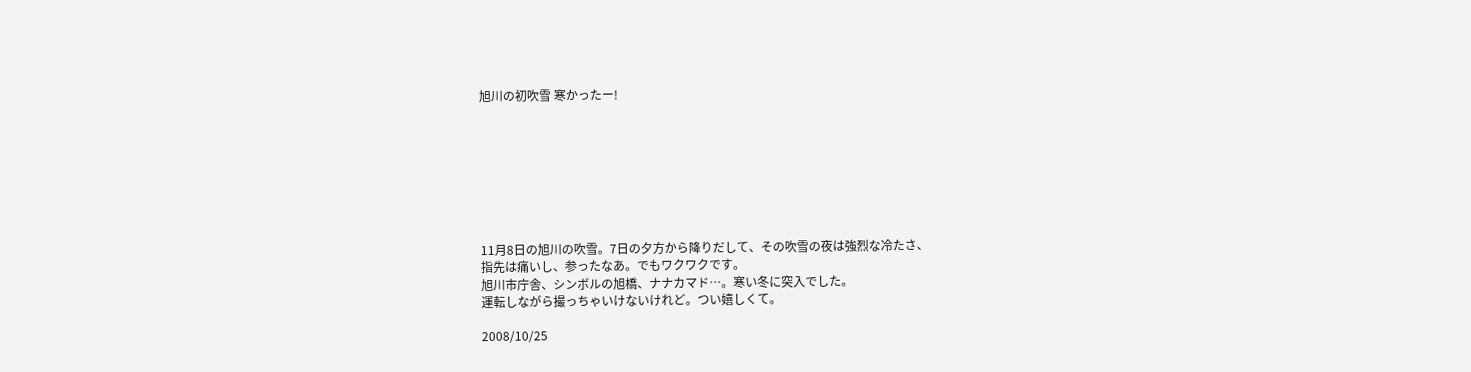旭川の初吹雪 寒かったー!








11月8日の旭川の吹雪。7日の夕方から降りだして、その吹雪の夜は強烈な冷たさ、
指先は痛いし、参ったなあ。でもワクワクです。
旭川市庁舎、シンボルの旭橋、ナナカマド…。寒い冬に突入でした。
運転しながら撮っちゃいけないけれど。つい嬉しくて。

2008/10/25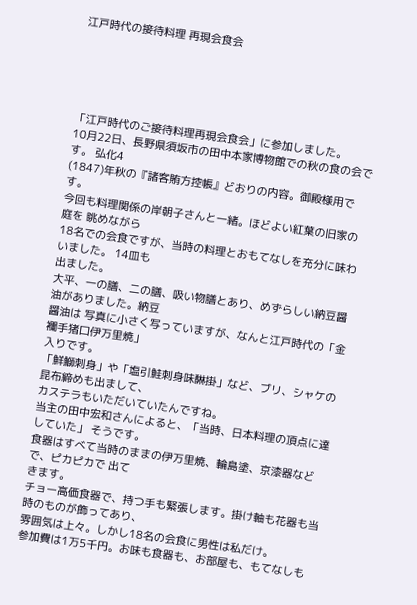江戸時代の接待料理 再現会食会





「江戸時代のご接待料理再現会食会」に参加しました。
10月22日、長野県須坂市の田中本家博物館での秋の食の会です。 弘化4
(1847)年秋の『諸客賄方控帳』どおりの内容。御殿様用です。
今回も料理関係の岸朝子さんと一緒。ほどよい紅葉の旧家の庭を 眺めながら
18名での会食ですが、当時の料理とおもてなしを充分に味わいました。 14皿も
出ました。
大平、一の膳、二の膳、吸い物膳とあり、めずらしい納豆醤油がありました。納豆
醤油は 写真に小さく写っていますが、なんと江戸時代の「金襴手猪口伊万里焼」
入りです。
「鮮鰤刺身」や「塩引鮭刺身味醂掛」など、ブリ、シャケの昆布締めも出まして、
カステラもいただいていたんですね。
当主の田中宏和さんによると、「当時、日本料理の頂点に達していた」 そうです。
食器はすべて当時のままの伊万里焼、輪島塗、京漆器などで、ピカピカで 出て
きます。
チョー高価食器で、持つ手も緊張します。掛け軸も花器も当時のものが飾ってあり、
雰囲気は上々。しかし18名の会食に男性は私だけ。
参加費は1万5千円。お味も食器も、お部屋も、もてなしも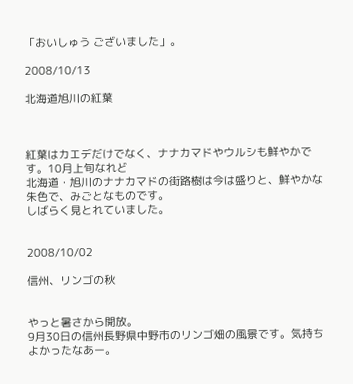「おいしゅう ございました」。

2008/10/13

北海道旭川の紅葉



紅葉はカエデだけでなく、ナナカマドやウルシも鮮やかです。10月上旬なれど
北海道・旭川のナナカマドの街路樹は今は盛りと、鮮やかな朱色で、みごとなものです。
しばらく見とれていました。


2008/10/02

信州、リンゴの秋


やっと暑さから開放。
9月30日の信州長野県中野市のリンゴ畑の風景です。気持ちよかったなあー。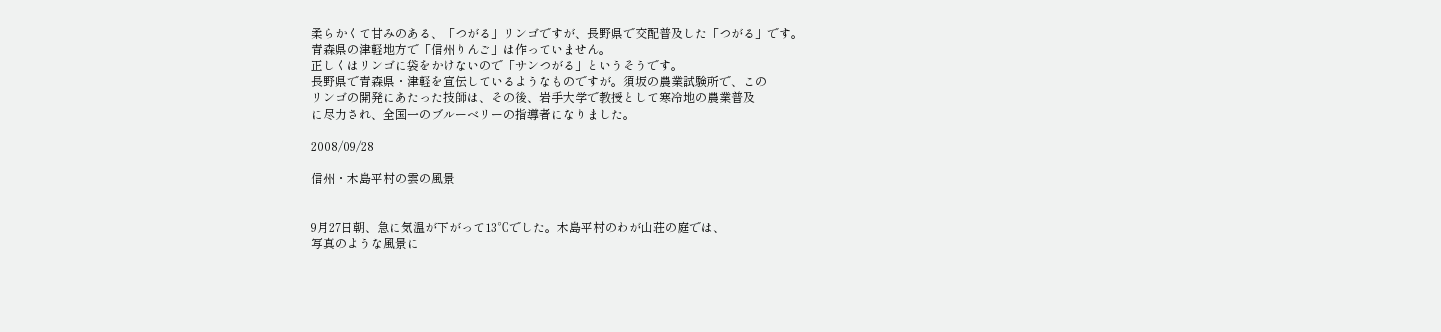柔らかくて甘みのある、「つがる」リンゴですが、長野県で交配普及した「つがる」です。
青森県の津軽地方で「信州りんご」は作っていません。
正しくはリンゴに袋をかけないので「サンつがる」というそうです。
長野県で青森県・津軽を宣伝しているようなものですが。須坂の農業試験所で、この
リンゴの開発にあたった技師は、その後、岩手大学で教授として寒冷地の農業普及
に尽力され、全国一のブルーベリーの指導者になりました。

2008/09/28

信州・木島平村の雲の風景


9月27日朝、急に気温が下がって13℃でした。木島平村のわが山荘の庭では、
写真のような風景に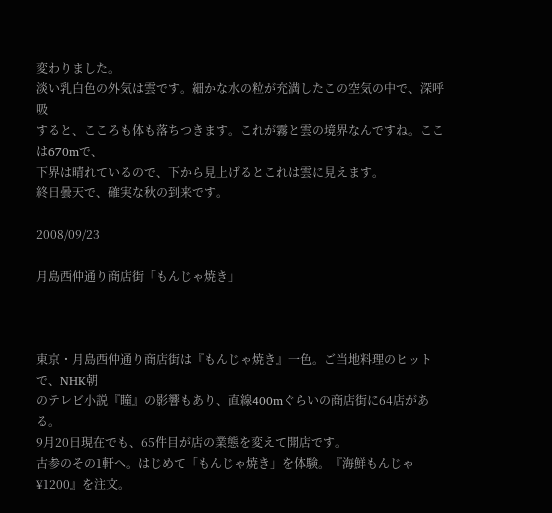変わりました。
淡い乳白色の外気は雲です。細かな水の粒が充満したこの空気の中で、深呼吸
すると、こころも体も落ちつきます。これが霧と雲の境界なんですね。ここは670mで、
下界は晴れているので、下から見上げるとこれは雲に見えます。
終日曇天で、確実な秋の到来です。

2008/09/23

月島西仲通り商店街「もんじゃ焼き」



東京・月島西仲通り商店街は『もんじゃ焼き』一色。ご当地料理のヒットで、NHK朝
のテレビ小説『瞳』の影響もあり、直線400mぐらいの商店街に64店がある。
9月20日現在でも、65件目が店の業態を変えて開店です。
古参のその1軒へ。はじめて「もんじゃ焼き」を体験。『海鮮もんじゃ¥1200』を注文。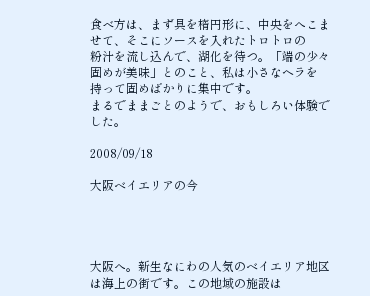食べ方は、まず具を楕円形に、中央をへこませて、そこにソースを入れたトロトロの
粉汁を流し込んで、湖化を待つ。「端の少々固めが美味」とのこと、私は小さなヘラを
持って固めばかりに集中です。
まるでままごとのようで、おもしろい体験でした。

2008/09/18

大阪ベイエリアの今




大阪へ。新生なにわの人気のベイエリア地区は海上の街です。この地域の施設は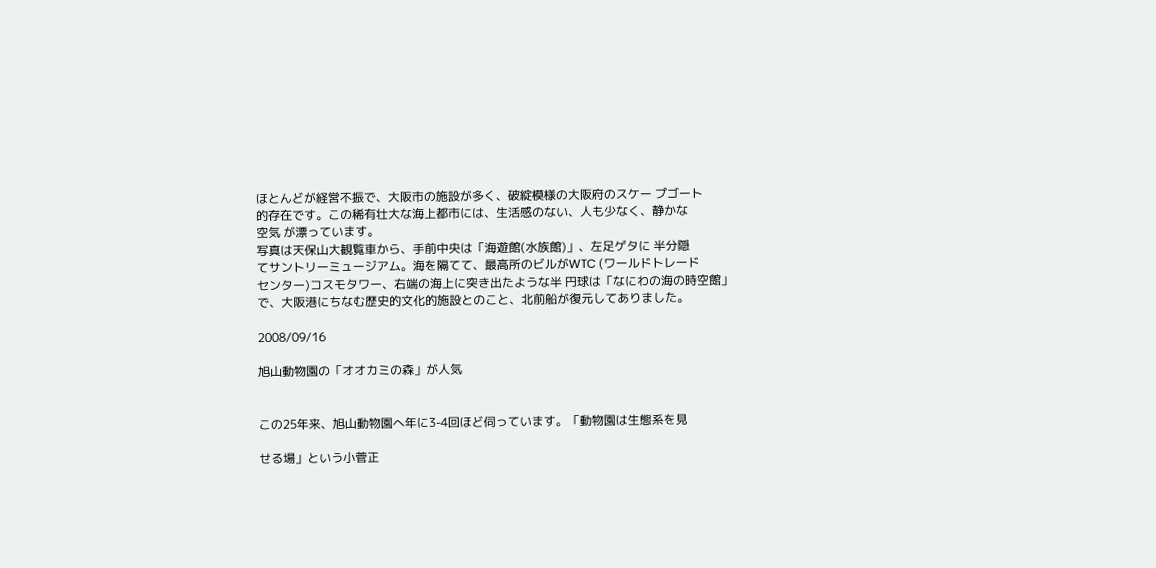ほとんどが経営不振で、大阪市の施設が多く、破綻模様の大阪府のスケー プゴート
的存在です。この稀有壮大な海上都市には、生活感のない、人も少なく、静かな
空気 が漂っています。
写真は天保山大観覧車から、手前中央は「海遊館(水族館)」、左足ゲタに 半分隠
てサントリーミュージアム。海を隔てて、最高所のビルがWTC (ワールドトレード
センター)コスモタワー、右端の海上に突き出たような半 円球は「なにわの海の時空館」
で、大阪港にちなむ歴史的文化的施設とのこと、北前船が復元してありました。

2008/09/16

旭山動物園の「オオカミの森」が人気


この25年来、旭山動物園へ年に3-4回ほど伺っています。「動物園は生態系を見

せる場」という小菅正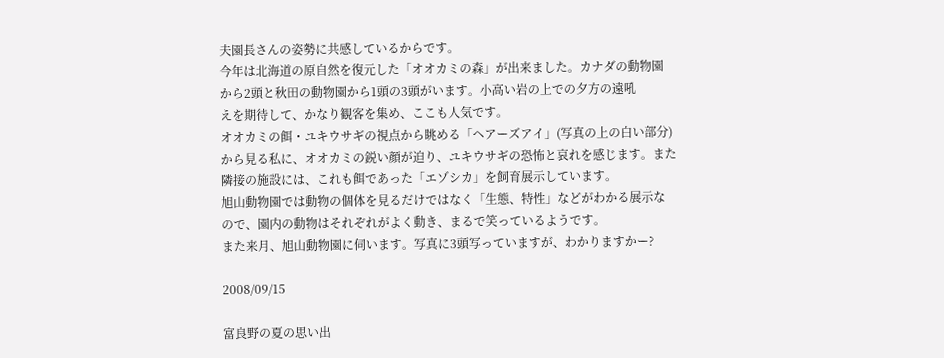夫園長さんの姿勢に共感しているからです。
今年は北海道の原自然を復元した「オオカミの森」が出来ました。カナダの動物園
から2頭と秋田の動物園から1頭の3頭がいます。小高い岩の上での夕方の遠吼
えを期待して、かなり観客を集め、ここも人気です。
オオカミの餌・ユキウサギの視点から眺める「ヘアーズアイ」(写真の上の白い部分)
から見る私に、オオカミの鋭い顔が迫り、ユキウサギの恐怖と哀れを感じます。また
隣接の施設には、これも餌であった「エゾシカ」を飼育展示しています。
旭山動物園では動物の個体を見るだけではなく「生態、特性」などがわかる展示な
ので、園内の動物はそれぞれがよく動き、まるで笑っているようです。
また来月、旭山動物園に伺います。写真に3頭写っていますが、わかりますかー?

2008/09/15

富良野の夏の思い出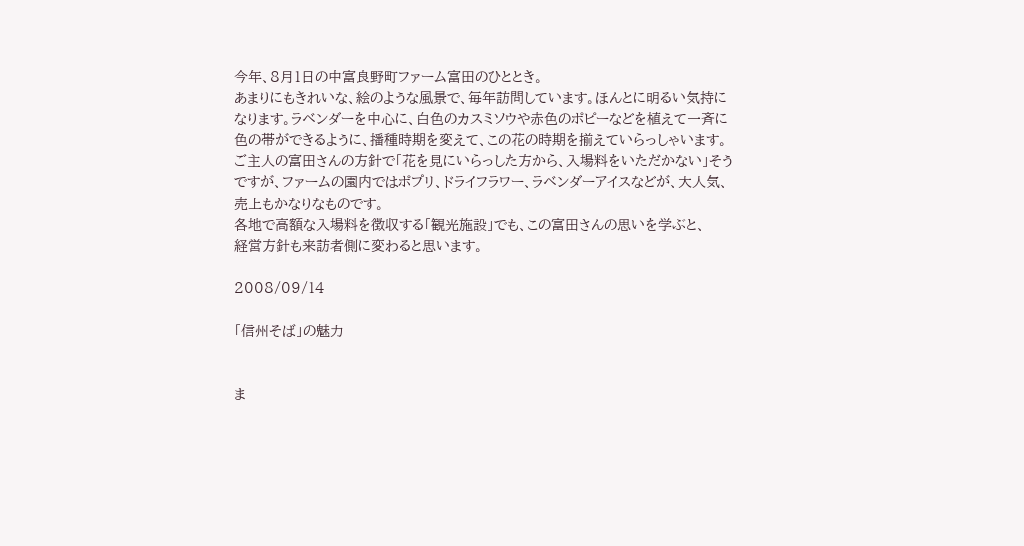今年、8月1日の中富良野町ファーム富田のひととき。
あまりにもきれいな、絵のような風景で、毎年訪問しています。ほんとに明るい気持に
なります。ラベンダーを中心に、白色のカスミソウや赤色のポピーなどを植えて一斉に
色の帯ができるように、播種時期を変えて、この花の時期を揃えていらっしゃいます。
ご主人の富田さんの方針で「花を見にいらっした方から、入場料をいただかない」そう
ですが、ファームの園内ではポプリ、ドライフラワー、ラベンダーアイスなどが、大人気、
売上もかなりなものです。
各地で高額な入場料を徴収する「観光施設」でも、この富田さんの思いを学ぶと、
経営方針も来訪者側に変わると思います。

2008/09/14

「信州そば」の魅力


ま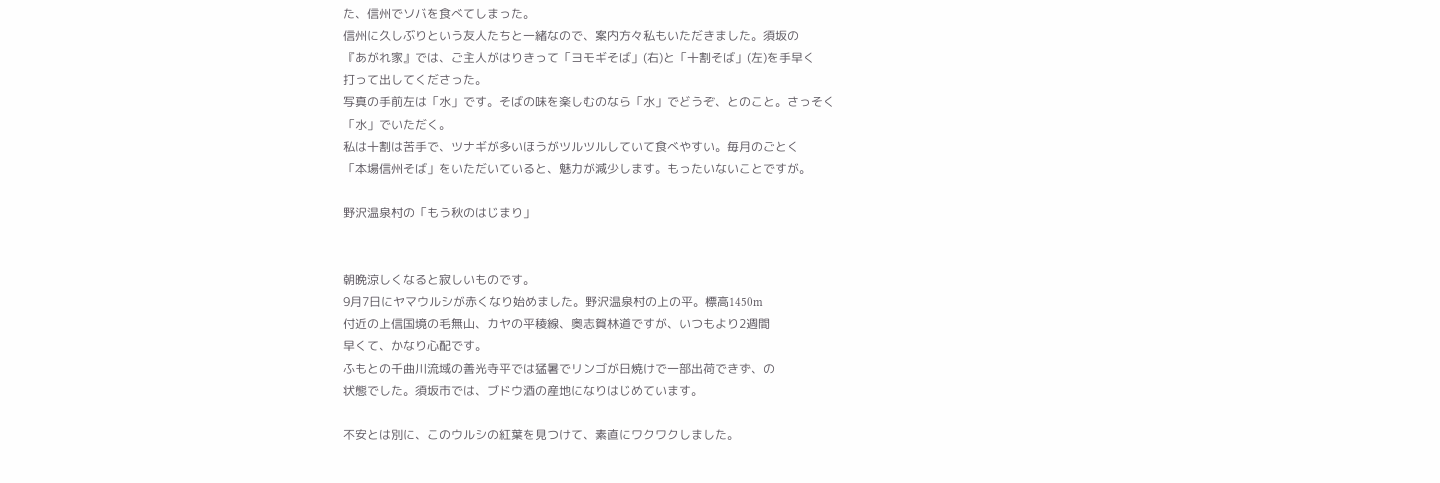た、信州でソバを食べてしまった。
信州に久しぶりという友人たちと一緒なので、案内方々私もいただきました。須坂の
『あがれ家』では、ご主人がはりきって「ヨモギそば」(右)と「十割そば」(左)を手早く
打って出してくださった。
写真の手前左は「水」です。そばの味を楽しむのなら「水」でどうぞ、とのこと。さっそく
「水」でいただく。
私は十割は苦手で、ツナギが多いほうがツルツルしていて食べやすい。毎月のごとく
「本場信州そば」をいただいていると、魅力が減少します。もったいないことですが。

野沢温泉村の「もう秋のはじまり」


朝晩涼しくなると寂しいものです。
9月7日にヤマウルシが赤くなり始めました。野沢温泉村の上の平。標高1450m
付近の上信国境の毛無山、カヤの平稜線、奥志賀林道ですが、いつもより2週間
早くて、かなり心配です。
ふもとの千曲川流域の善光寺平では猛暑でリンゴが日焼けで一部出荷できず、の
状態でした。須坂市では、ブドウ酒の産地になりはじめています。

不安とは別に、このウルシの紅葉を見つけて、素直にワクワクしました。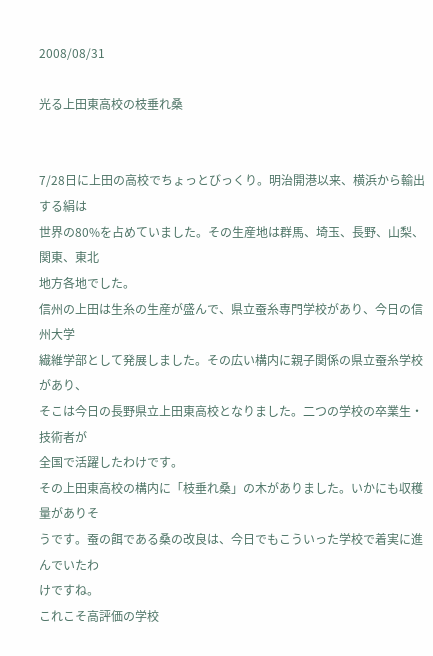2008/08/31

光る上田東高校の枝垂れ桑


7/28日に上田の高校でちょっとびっくり。明治開港以来、横浜から輸出する絹は
世界の80%を占めていました。その生産地は群馬、埼玉、長野、山梨、関東、東北
地方各地でした。
信州の上田は生糸の生産が盛んで、県立蚕糸専門学校があり、今日の信州大学
繊維学部として発展しました。その広い構内に親子関係の県立蚕糸学校があり、
そこは今日の長野県立上田東高校となりました。二つの学校の卒業生・技術者が
全国で活躍したわけです。
その上田東高校の構内に「枝垂れ桑」の木がありました。いかにも収穫量がありそ
うです。蚕の餌である桑の改良は、今日でもこういった学校で着実に進んでいたわ
けですね。
これこそ高評価の学校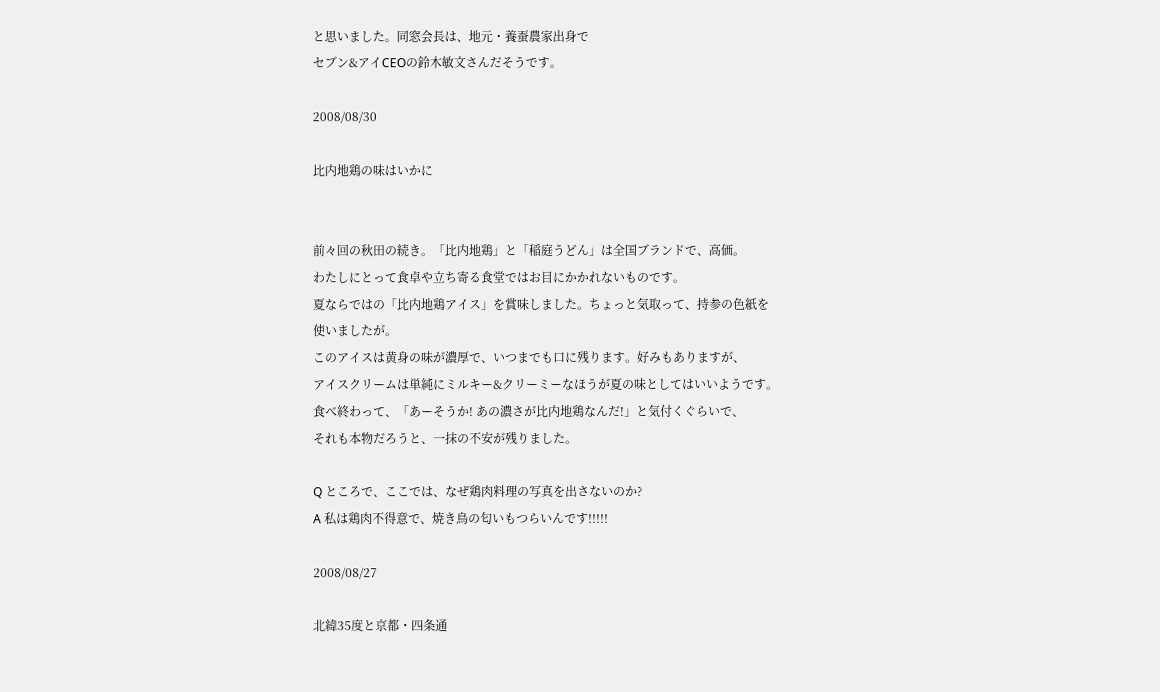と思いました。同窓会長は、地元・養蚕農家出身で
セブン&アイCEOの鈴木敏文さんだそうです。

2008/08/30

比内地鶏の味はいかに


前々回の秋田の続き。「比内地鶏」と「稲庭うどん」は全国ブランドで、高価。
わたしにとって食卓や立ち寄る食堂ではお目にかかれないものです。
夏ならではの「比内地鶏アイス」を賞味しました。ちょっと気取って、持参の色紙を
使いましたが。
このアイスは黄身の味が濃厚で、いつまでも口に残ります。好みもありますが、
アイスクリームは単純にミルキー&クリーミーなほうが夏の味としてはいいようです。
食べ終わって、「あーそうか! あの濃さが比内地鶏なんだ!」と気付くぐらいで、
それも本物だろうと、一抹の不安が残りました。

Q ところで、ここでは、なぜ鶏肉料理の写真を出さないのか?
A 私は鶏肉不得意で、焼き鳥の匂いもつらいんです!!!!!

2008/08/27

北緯35度と京都・四条通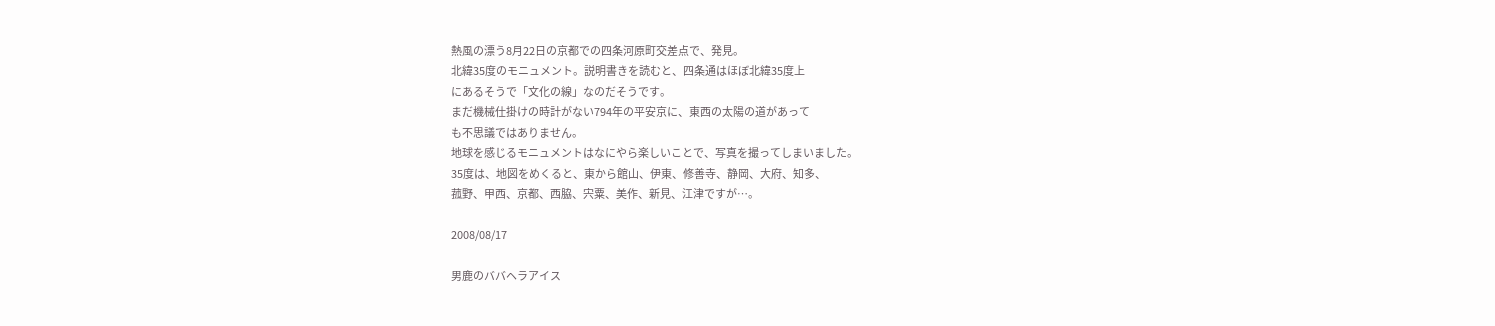熱風の漂う8月22日の京都での四条河原町交差点で、発見。
北緯35度のモニュメント。説明書きを読むと、四条通はほぼ北緯35度上
にあるそうで「文化の線」なのだそうです。
まだ機械仕掛けの時計がない794年の平安京に、東西の太陽の道があって
も不思議ではありません。
地球を感じるモニュメントはなにやら楽しいことで、写真を撮ってしまいました。
35度は、地図をめくると、東から館山、伊東、修善寺、静岡、大府、知多、
菰野、甲西、京都、西脇、宍粟、美作、新見、江津ですが…。

2008/08/17

男鹿のババヘラアイス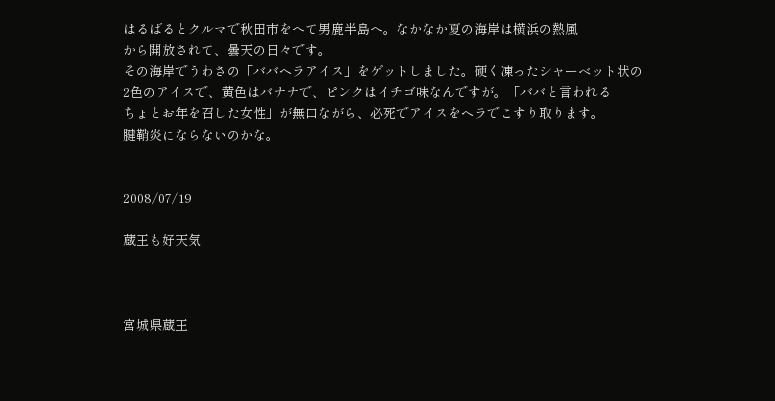はるばるとクルマで秋田市をへて男鹿半島へ。なかなか夏の海岸は横浜の熱風
から開放されて、曇天の日々です。
その海岸でうわさの「ババヘラアイス」をゲットしました。硬く凍ったシャーベット状の
2色のアイスで、黄色はバナナで、ピンクはイチゴ味なんですが。「ババと言われる
ちょとお年を召した女性」が無口ながら、必死でアイスをヘラでこすり取ります。
腱鞘炎にならないのかな。


2008/07/19

蔵王も好天気



宮城県蔵王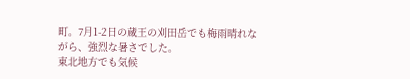町。7月1-2日の蔵王の刈田岳でも梅雨晴れながら、強烈な暑さでした。
東北地方でも気候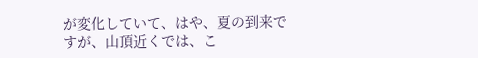が変化していて、はや、夏の到来ですが、山頂近くでは、こ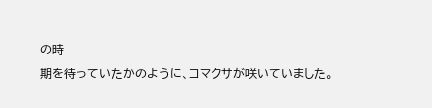の時
期を待っていたかのように、コマクサが咲いていました。